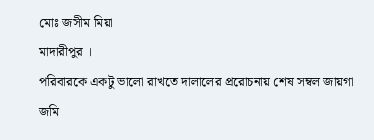মোঃ জসীম মিয়া
মাদারীপুর ।
পরিবারকে একটু ভালো রাখতে দালালের প্ররোচনায় শেষ সম্বল জায়গা জমি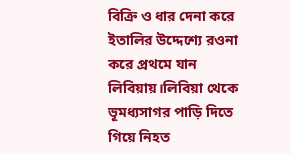বিক্রি ও ধার দেনা করে ইতালির উদ্দেশ্যে রওনা করে প্রথমে যান লিবিয়ায়।লিবিয়া থেকে ভূমধ্যসাগর পাড়ি দিতে গিয়ে নিহত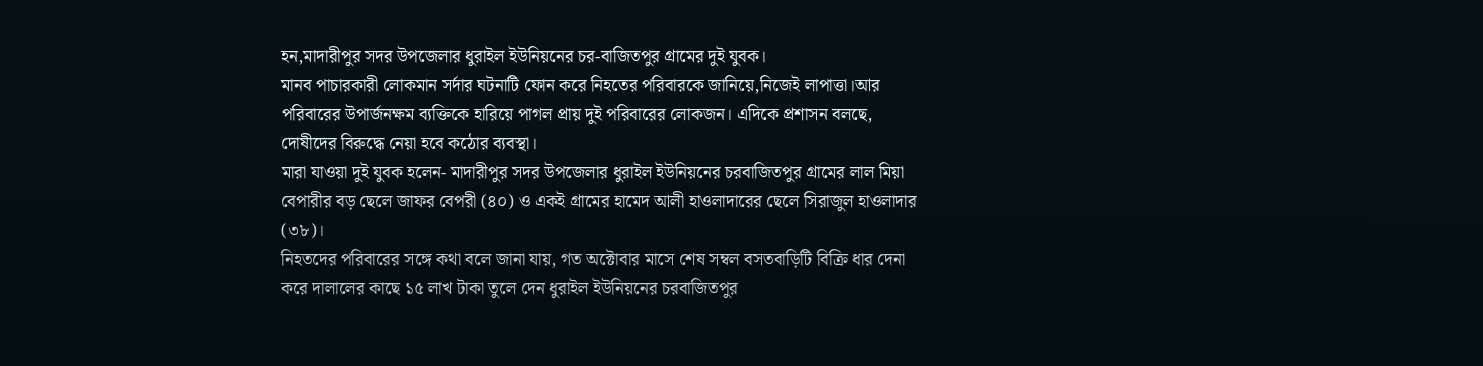হন,মাদারীপুর সদর উপজেলার ধুরাইল ইউনিয়নের চর-বাজিতপুর গ্রামের দুই যুবক।
মানব পাচারকারী লোকমান সর্দার ঘটনাটি ফোন করে নিহতের পরিবারকে জানিয়ে,নিজেই লাপাত্তা।আর পরিবারের উপার্জনক্ষম ব্যক্তিকে হারিয়ে পাগল প্রায় দুই পরিবারের লোকজন। এদিকে প্রশাসন বলছে, দোষীদের বিরুদ্ধে নেয়া হবে কঠোর ব্যবস্থা।
মারা যাওয়া দুই যুবক হলেন- মাদারীপুর সদর উপজেলার ধুরাইল ইউনিয়নের চরবাজিতপুর গ্রামের লাল মিয়া বেপারীর বড় ছেলে জাফর বেপরী (৪০) ও একই গ্রামের হামেদ আলী হাওলাদারের ছেলে সিরাজুল হাওলাদার (৩৮)।
নিহতদের পরিবারের সঙ্গে কথা বলে জানা যায়, গত অক্টোবার মাসে শেষ সম্বল বসতবাড়িটি বিক্রি ধার দেনা করে দালালের কাছে ১৫ লাখ টাকা তুলে দেন ধুরাইল ইউনিয়নের চরবাজিতপুর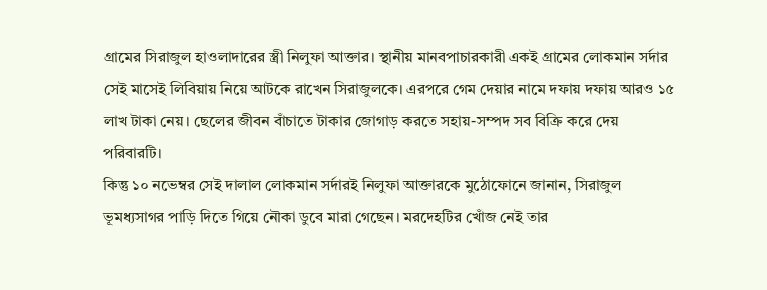গ্রামের সিরাজুল হাওলাদারের স্ত্রী নিলুফা আক্তার। স্থানীয় মানবপাচারকারী একই গ্রামের লোকমান সর্দার সেই মাসেই লিবিয়ায় নিয়ে আটকে রাখেন সিরাজুলকে। এরপরে গেম দেয়ার নামে দফায় দফায় আরও ১৫ লাখ টাকা নেয়। ছেলের জীবন বাঁচাতে টাকার জোগাড় করতে সহায়-সম্পদ সব বিক্রি করে দেয় পরিবারটি।
কিন্তু ১০ নভেম্বর সেই দালাল লোকমান সর্দারই নিলুফা আক্তারকে মুঠোফোনে জানান, সিরাজুল ভূমধ্যসাগর পাড়ি দিতে গিয়ে নৌকা ডুবে মারা গেছেন। মরদেহটির খোঁজ নেই তার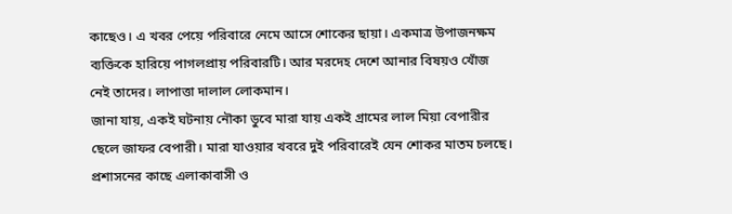কাছেও। এ খবর পেয়ে পরিবারে নেমে আসে শোকের ছায়া। একমাত্র উপাজনক্ষম ব্যক্তিকে হারিয়ে পাগলপ্রায় পরিবারটি। আর মরদেহ দেশে আনার বিষয়ও খোঁজ নেই তাদের। লাপাত্তা দালাল লোকমান।
জানা যায়, একই ঘটনায় নৌকা ডুবে মারা যায় একই গ্রামের লাল মিয়া বেপারীর ছেলে জাফর বেপারী। মারা যাওয়ার খবরে দুই পরিবারেই যেন শোকর মাতম চলছে। প্রশাসনের কাছে এলাকাবাসী ও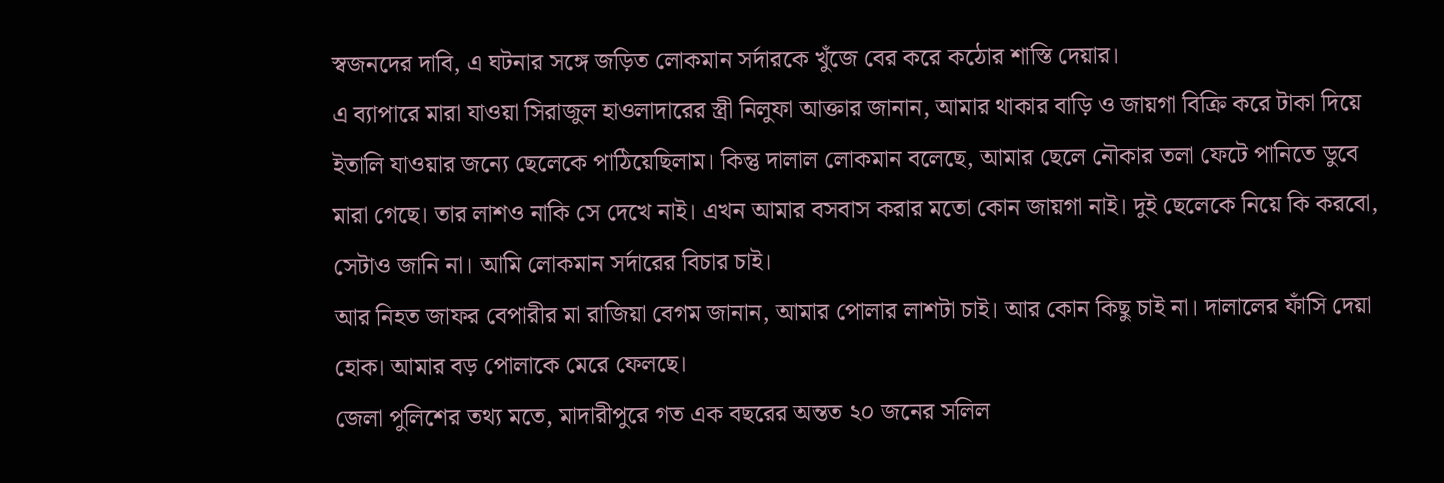স্বজনদের দাবি, এ ঘটনার সঙ্গে জড়িত লোকমান সর্দারকে খুঁজে বের করে কঠোর শাস্তি দেয়ার।
এ ব্যাপারে মারা যাওয়া সিরাজুল হাওলাদারের স্ত্রী নিলুফা আক্তার জানান, আমার থাকার বাড়ি ও জায়গা বিক্রি করে টাকা দিয়ে ইতালি যাওয়ার জন্যে ছেলেকে পাঠিয়েছিলাম। কিন্তু দালাল লোকমান বলেছে, আমার ছেলে নৌকার তলা ফেটে পানিতে ডুবে মারা গেছে। তার লাশও নাকি সে দেখে নাই। এখন আমার বসবাস করার মতো কোন জায়গা নাই। দুই ছেলেকে নিয়ে কি করবো, সেটাও জানি না। আমি লোকমান সর্দারের বিচার চাই।
আর নিহত জাফর বেপারীর মা রাজিয়া বেগম জানান, আমার পোলার লাশটা চাই। আর কোন কিছু চাই না। দালালের ফাঁসি দেয়া হোক। আমার বড় পোলাকে মেরে ফেলছে।
জেলা পুলিশের তথ্য মতে, মাদারীপুরে গত এক বছরের অন্তত ২০ জনের সলিল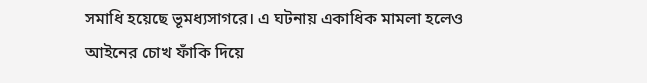সমাধি হয়েছে ভূমধ্যসাগরে। এ ঘটনায় একাধিক মামলা হলেও আইনের চোখ ফাঁকি দিয়ে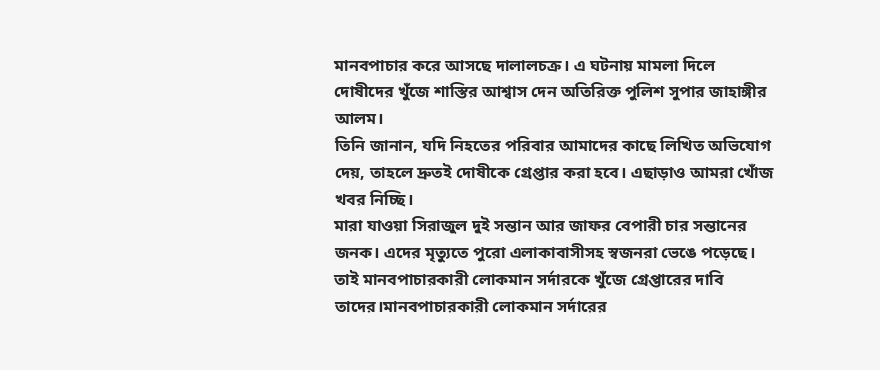মানবপাচার করে আসছে দালালচক্র। এ ঘটনায় মামলা দিলে দোষীদের খুঁজে শাস্তির আশ্বাস দেন অতিরিক্ত পুলিশ সুপার জাহাঙ্গীর আলম।
তিনি জানান, যদি নিহতের পরিবার আমাদের কাছে লিখিত অভিযোগ দেয়, তাহলে দ্রুতই দোষীকে গ্রেপ্তার করা হবে। এছাড়াও আমরা খোঁজ খবর নিচ্ছি।
মারা যাওয়া সিরাজুল দুই সন্তান আর জাফর বেপারী চার সন্তানের জনক। এদের মৃত্যুতে পুরো এলাকাবাসীসহ স্বজনরা ভেঙে পড়েছে। তাই মানবপাচারকারী লোকমান সর্দারকে খুঁজে গ্রেপ্তারের দাবি তাদের।মানবপাচারকারী লোকমান সর্দারের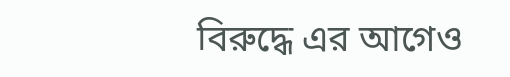বিরুদ্ধে এর আগেও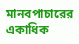মানবপাচারের একাধিক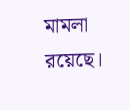মামলা রয়েছে।